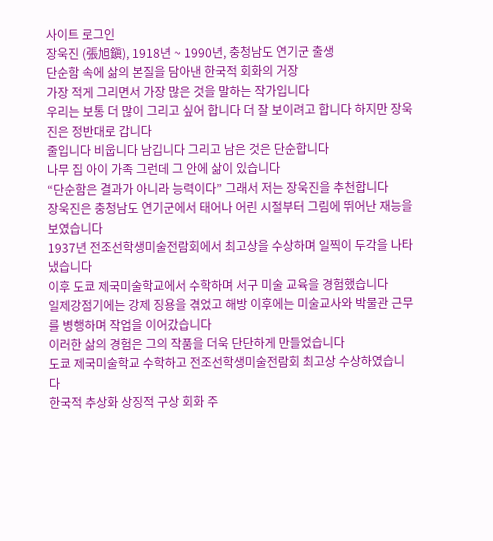사이트 로그인
장욱진 (張旭鎭), 1918년 ~ 1990년, 충청남도 연기군 출생
단순함 속에 삶의 본질을 담아낸 한국적 회화의 거장
가장 적게 그리면서 가장 많은 것을 말하는 작가입니다
우리는 보통 더 많이 그리고 싶어 합니다 더 잘 보이려고 합니다 하지만 장욱진은 정반대로 갑니다
줄입니다 비웁니다 남깁니다 그리고 남은 것은 단순합니다
나무 집 아이 가족 그런데 그 안에 삶이 있습니다
“단순함은 결과가 아니라 능력이다” 그래서 저는 장욱진을 추천합니다
장욱진은 충청남도 연기군에서 태어나 어린 시절부터 그림에 뛰어난 재능을 보였습니다
1937년 전조선학생미술전람회에서 최고상을 수상하며 일찍이 두각을 나타냈습니다
이후 도쿄 제국미술학교에서 수학하며 서구 미술 교육을 경험했습니다
일제강점기에는 강제 징용을 겪었고 해방 이후에는 미술교사와 박물관 근무를 병행하며 작업을 이어갔습니다
이러한 삶의 경험은 그의 작품을 더욱 단단하게 만들었습니다
도쿄 제국미술학교 수학하고 전조선학생미술전람회 최고상 수상하였습니다
한국적 추상화 상징적 구상 회화 주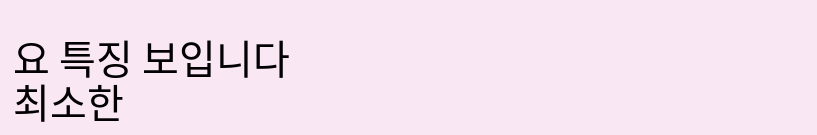요 특징 보입니다
최소한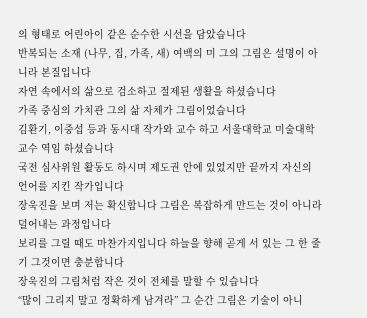의 형태로 어린아이 같은 순수한 시선을 담았습니다
반복되는 소재 (나무, 집, 가족, 새) 여백의 미 그의 그림은 설명이 아니라 본질입니다
자연 속에서의 삶으로 검소하고 절제된 생활을 하셨습니다
가족 중심의 가치관 그의 삶 자체가 그림이었습니다
김환기, 이중섭 등과 동시대 작가와 교수 하고 서울대학교 미술대학 교수 역임 하셨습니다
국전 심사위원 활동도 하시며 제도권 안에 있었지만 끝까지 자신의 언어를 지킨 작가입니다
장욱진을 보며 저는 확신합니다 그림은 복잡하게 만드는 것이 아니라 덜어내는 과정입니다
보리를 그릴 때도 마찬가지입니다 하늘을 향해 곧게 서 있는 그 한 줄기 그것이면 충분합니다
장욱진의 그림처럼 작은 것이 전체를 말할 수 있습니다
“많이 그리지 말고 정확하게 남겨라” 그 순간 그림은 기술이 아니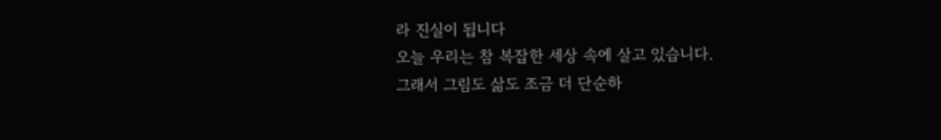라 진실이 됩니다
오늘 우리는 참 복잡한 세상 속에 살고 있습니다.
그래서 그림도 삶도 조금 더 단순하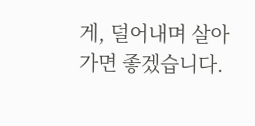게, 덜어내며 살아가면 좋겠습니다.